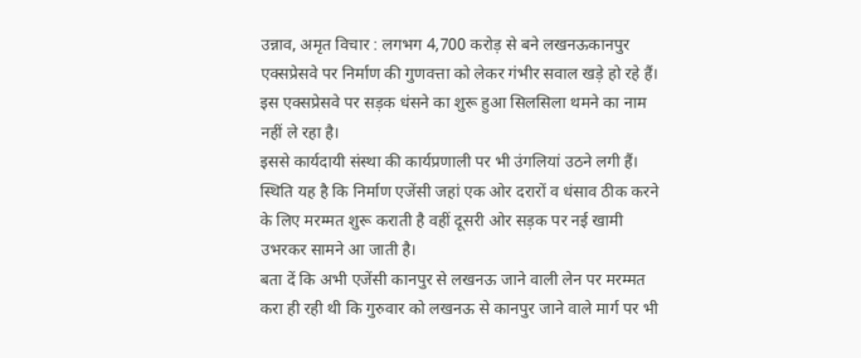उन्नाव, अमृत विचार : लगभग 4,700 करोड़ से बने लखनऊकानपुर एक्सप्रेसवे पर निर्माण की गुणवत्ता को लेकर गंभीर सवाल खड़े हो रहे हैं। इस एक्सप्रेसवे पर सड़क धंसने का शुरू हुआ सिलसिला थमने का नाम नहीं ले रहा है।
इससे कार्यदायी संस्था की कार्यप्रणाली पर भी उंगलियां उठने लगी हैं। स्थिति यह है कि निर्माण एजेंसी जहां एक ओर दरारों व धंसाव ठीक करने के लिए मरम्मत शुरू कराती है वहीं दूसरी ओर सड़क पर नई खामी उभरकर सामने आ जाती है।
बता दें कि अभी एजेंसी कानपुर से लखनऊ जाने वाली लेन पर मरम्मत करा ही रही थी कि गुरुवार को लखनऊ से कानपुर जाने वाले मार्ग पर भी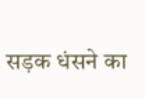सड़क धंसने का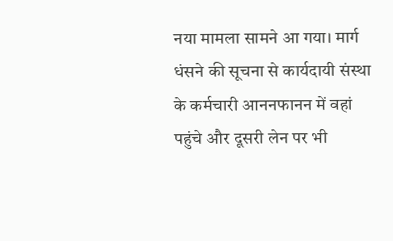नया मामला सामने आ गया। मार्ग धंसने की सूचना से कार्यदायी संस्था के कर्मचारी आननफानन में वहां पहुंचे और दूसरी लेन पर भी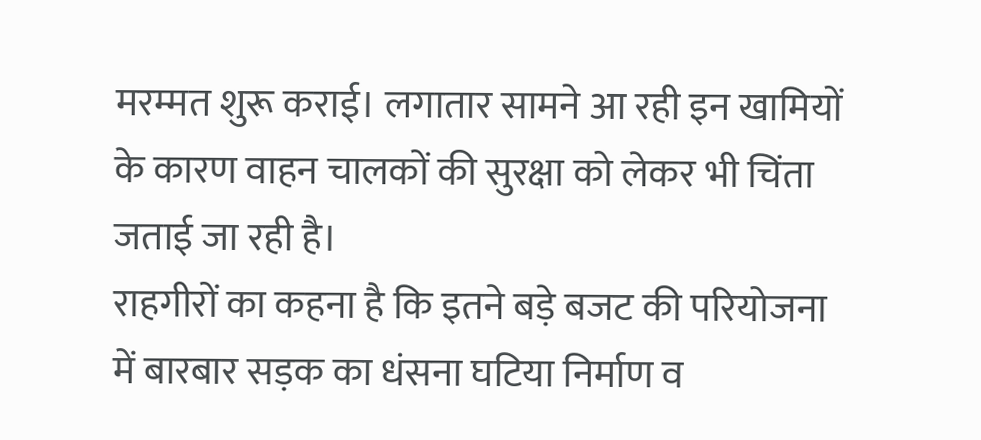मरम्मत शुरू कराई। लगातार सामने आ रही इन खामियों के कारण वाहन चालकों की सुरक्षा को लेकर भी चिंता जताई जा रही है।
राहगीरों का कहना है कि इतने बड़े बजट की परियोजना में बारबार सड़क का धंसना घटिया निर्माण व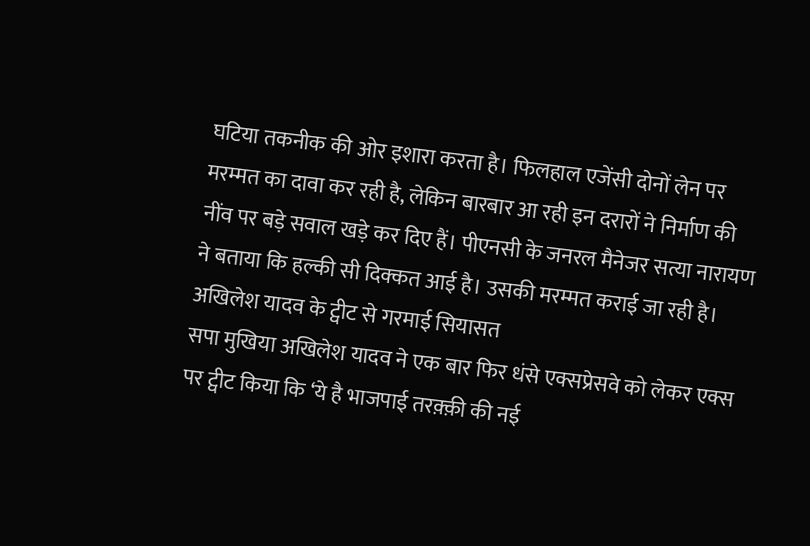घटिया तकनीक की ओर इशारा करता है। फिलहाल एजेंसी दोनों लेन पर मरम्मत का दावा कर रही है, लेकिन बारबार आ रही इन दरारों ने निर्माण की नींव पर बड़े सवाल खड़े कर दिए हैं। पीएनसी के जनरल मैनेजर सत्या नारायण ने बताया कि हल्की सी दिक्कत आई है। उसकी मरम्मत कराई जा रही है।
अखिलेश यादव के ट्वीट से गरमाई सियासत
सपा मुखिया अखिलेश यादव ने एक बार फिर धंसे एक्सप्रेसवे को लेकर एक्स पर ट्वीट किया कि ‘ये है भाजपाई तरक़्क़ी की नई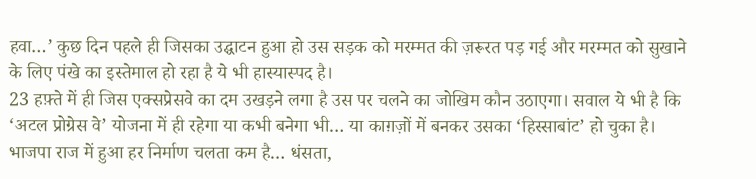हवा…’ कुछ दिन पहले ही जिसका उद्घाटन हुआ हो उस सड़क को मरम्मत की ज़रूरत पड़ गई और मरम्मत को सुखाने के लिए पंखे का इस्तेमाल हो रहा है ये भी हास्यास्पद है।
23 हफ़्ते में ही जिस एक्सप्रेसवे का दम उखड़ने लगा है उस पर चलने का जोखिम कौन उठाएगा। सवाल ये भी है कि ‘अटल प्रोग्रेस वे’ योजना में ही रहेगा या कभी बनेगा भी… या काग़ज़ों में बनकर उसका ‘हिस्साबांट’ हो चुका है। भाजपा राज में हुआ हर निर्माण चलता कम है… धंसता,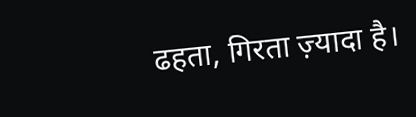ढहता, गिरता ज़्यादा है।